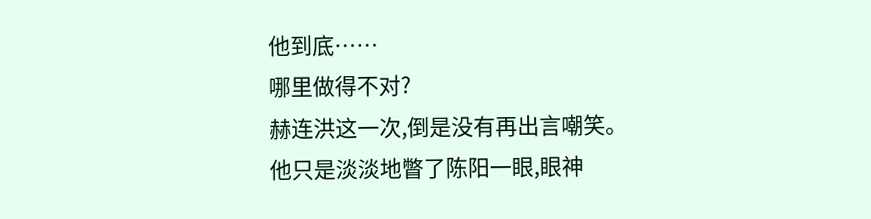他到底……
哪里做得不对?
赫连洪这一次,倒是没有再出言嘲笑。
他只是淡淡地瞥了陈阳一眼,眼神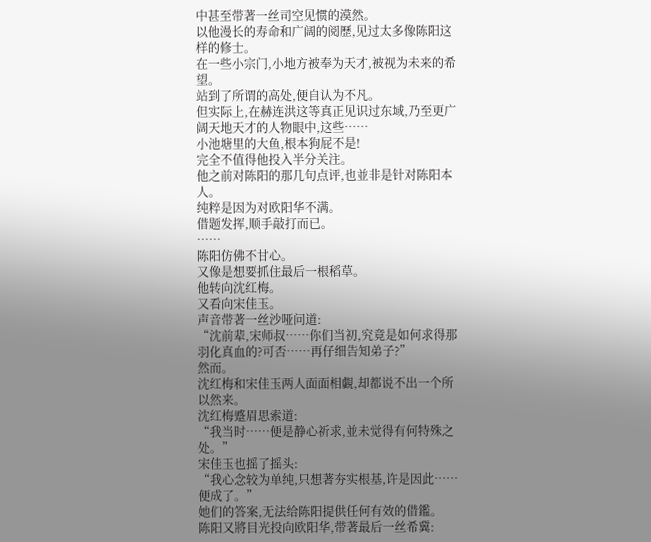中甚至带著一丝司空见惯的漠然。
以他漫长的寿命和广阔的阅歷,见过太多像陈阳这样的修士。
在一些小宗门,小地方被奉为天才,被视为未来的希望。
站到了所谓的高处,便自认为不凡。
但实际上,在赫连洪这等真正见识过东域,乃至更广阔天地天才的人物眼中,这些……
小池塘里的大鱼,根本狗屁不是!
完全不值得他投入半分关注。
他之前对陈阳的那几句点评,也並非是针对陈阳本人。
纯粹是因为对欧阳华不满。
借题发挥,顺手敲打而已。
……
陈阳仿佛不甘心。
又像是想要抓住最后一根稻草。
他转向沈红梅。
又看向宋佳玉。
声音带著一丝沙哑问道:
“沈前辈,宋师叔……你们当初,究竟是如何求得那羽化真血的?可否……再仔细告知弟子?”
然而。
沈红梅和宋佳玉两人面面相覷,却都说不出一个所以然来。
沈红梅蹙眉思索道:
“我当时……便是静心祈求,並未觉得有何特殊之处。”
宋佳玉也摇了摇头:
“我心念较为单纯,只想著夯实根基,许是因此……便成了。”
她们的答案,无法给陈阳提供任何有效的借鑑。
陈阳又將目光投向欧阳华,带著最后一丝希冀: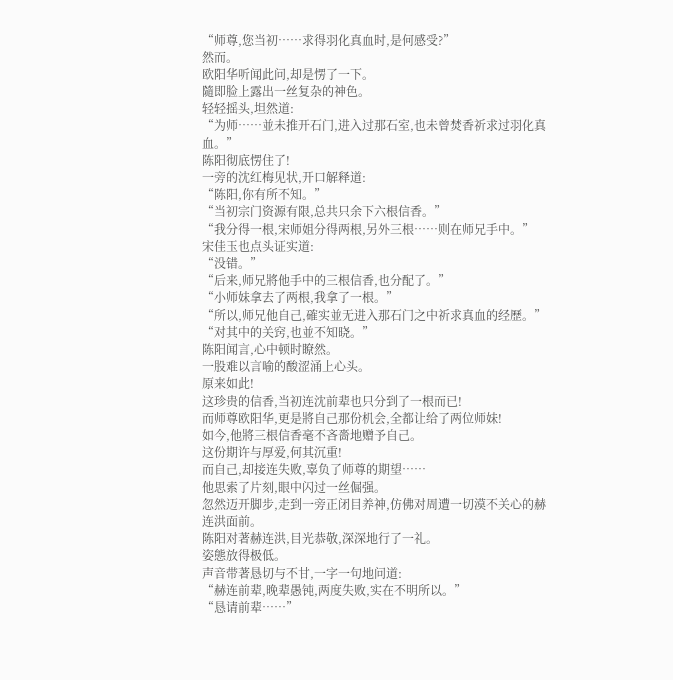“师尊,您当初……求得羽化真血时,是何感受?”
然而。
欧阳华听闻此问,却是愣了一下。
隨即脸上露出一丝复杂的神色。
轻轻摇头,坦然道:
“为师……並未推开石门,进入过那石室,也未曾焚香祈求过羽化真血。”
陈阳彻底愣住了!
一旁的沈红梅见状,开口解释道:
“陈阳,你有所不知。”
“当初宗门资源有限,总共只余下六根信香。”
“我分得一根,宋师姐分得两根,另外三根……则在师兄手中。”
宋佳玉也点头证实道:
“没错。”
“后来,师兄將他手中的三根信香,也分配了。”
“小师妹拿去了两根,我拿了一根。”
“所以,师兄他自己,確实並无进入那石门之中祈求真血的经歷。”
“对其中的关窍,也並不知晓。”
陈阳闻言,心中顿时瞭然。
一股难以言喻的酸涩涌上心头。
原来如此!
这珍贵的信香,当初连沈前辈也只分到了一根而已!
而师尊欧阳华,更是將自己那份机会,全都让给了两位师妹!
如今,他將三根信香毫不吝嗇地赠予自己。
这份期许与厚爱,何其沉重!
而自己,却接连失败,辜负了师尊的期望……
他思索了片刻,眼中闪过一丝倔强。
忽然迈开脚步,走到一旁正闭目养神,仿佛对周遭一切漠不关心的赫连洪面前。
陈阳对著赫连洪,目光恭敬,深深地行了一礼。
姿態放得极低。
声音带著恳切与不甘,一字一句地问道:
“赫连前辈,晚辈愚钝,两度失败,实在不明所以。”
“恳请前辈……”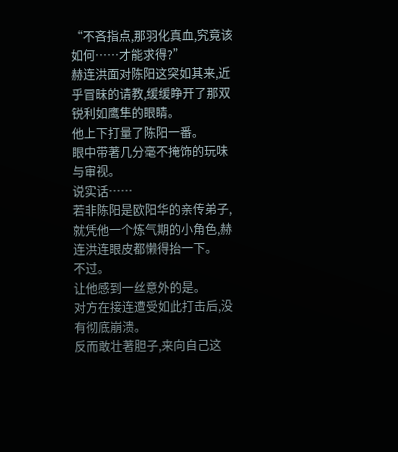“不吝指点,那羽化真血,究竟该如何……才能求得?”
赫连洪面对陈阳这突如其来,近乎冒昧的请教,缓缓睁开了那双锐利如鹰隼的眼睛。
他上下打量了陈阳一番。
眼中带著几分毫不掩饰的玩味与审视。
说实话……
若非陈阳是欧阳华的亲传弟子,就凭他一个炼气期的小角色,赫连洪连眼皮都懒得抬一下。
不过。
让他感到一丝意外的是。
对方在接连遭受如此打击后,没有彻底崩溃。
反而敢壮著胆子,来向自己这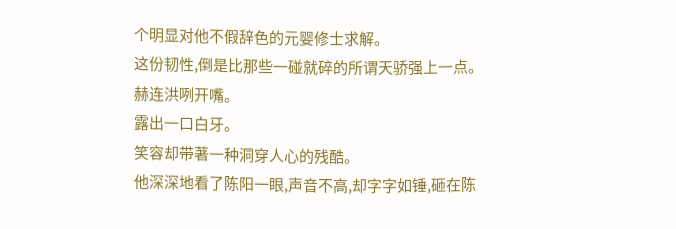个明显对他不假辞色的元婴修士求解。
这份韧性,倒是比那些一碰就碎的所谓天骄强上一点。
赫连洪咧开嘴。
露出一口白牙。
笑容却带著一种洞穿人心的残酷。
他深深地看了陈阳一眼,声音不高,却字字如锤,砸在陈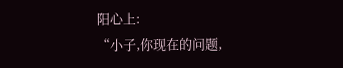阳心上:
“小子,你现在的问题,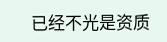已经不光是资质